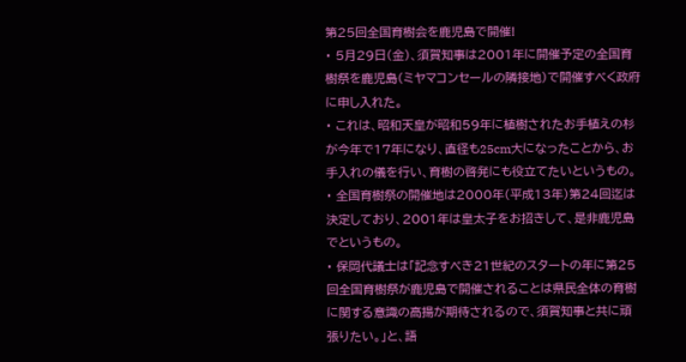第25回全国育樹会を鹿児島で開催!
・ 5月29日(金)、須賀知事は2001年に開催予定の全国育樹祭を鹿児島(ミヤマコンセールの隣接地)で開催すべく政府に申し入れた。
・ これは、昭和天皇が昭和59年に植樹されたお手植えの杉が今年で17年になり、直径も25cm大になったことから、お手入れの儀を行い、育樹の啓発にも役立てたいというもの。
・ 全国育樹祭の開催地は2000年(平成13年)第24回迄は決定しており、2001年は皇太子をお招きして、是非鹿児島でというもの。
・ 保岡代議士は「記念すべき21世紀のスタートの年に第25回全国育樹祭が鹿児島で開催されることは県民全体の育樹に関する意識の高揚が期待されるので、須賀知事と共に頑張りたい。」と、語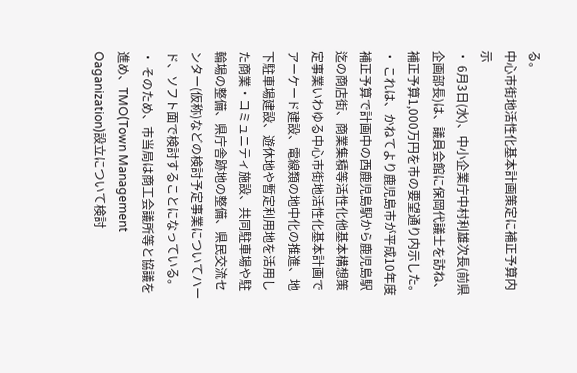る。
中心市街地活性化基本計画策定に補正予算内示
・ 6月3日(水)、中小企業庁中村利雄次長(前県企画部長)は、議員会館に保岡代議士を訪ね、補正予算1,000万円を市の要望通り内示した。
・ これは、かねてより鹿児島市が平成10年度補正予算で計画中の西鹿児島駅から鹿児島駅迄の商店街、商業集積等活性化他基本構想策定事業いわゆる中心市街地活性化基本計画でアーケード建設、電線類の地中化の推進、地下駐車場建設、遊休地や暫定利用地を活用した商業・コミュニティ施設、共同駐車場や駐輪場の整備、県庁舎跡地の整備、県民交流センター(仮称)などの検討予定事業についてハード、ソフト面で検討することになっている。
・ そのため、市当局は商工会議所等と協議を進め、TMO(Town Management Oaganization)設立について検討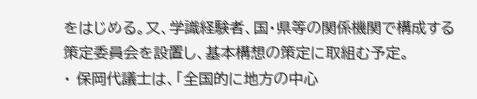をはじめる。又、学識経験者、国・県等の関係機関で構成する策定委員会を設置し、基本構想の策定に取組む予定。
・ 保岡代議士は、「全国的に地方の中心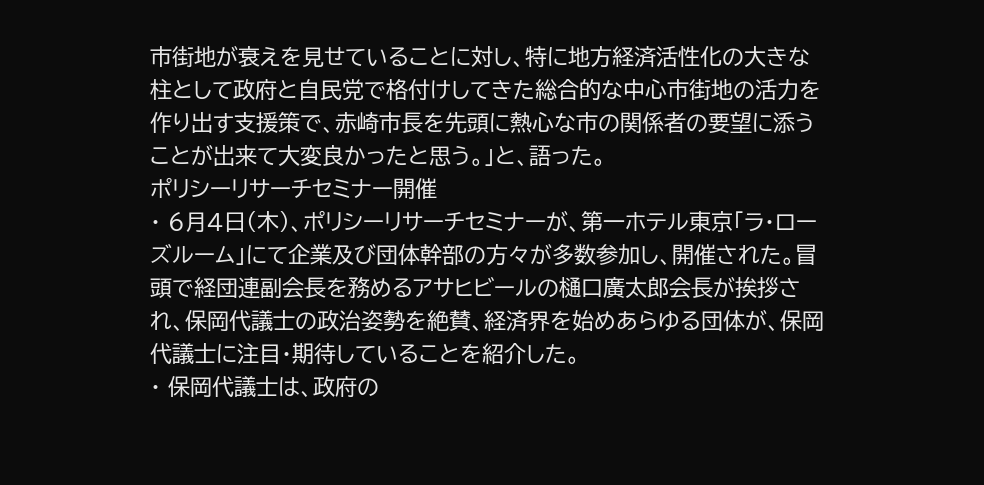市街地が衰えを見せていることに対し、特に地方経済活性化の大きな柱として政府と自民党で格付けしてきた総合的な中心市街地の活力を作り出す支援策で、赤崎市長を先頭に熱心な市の関係者の要望に添うことが出来て大変良かったと思う。」と、語った。
ポリシーリサーチセミナー開催
・ 6月4日(木)、ポリシーリサーチセミナーが、第一ホテル東京「ラ・ローズルーム」にて企業及び団体幹部の方々が多数参加し、開催された。冒頭で経団連副会長を務めるアサヒビールの樋口廣太郎会長が挨拶され、保岡代議士の政治姿勢を絶賛、経済界を始めあらゆる団体が、保岡代議士に注目・期待していることを紹介した。
・ 保岡代議士は、政府の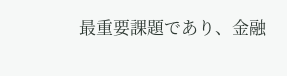最重要課題であり、金融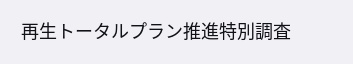再生トータルプラン推進特別調査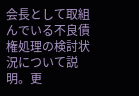会長として取組んでいる不良債権処理の検討状況について説明。更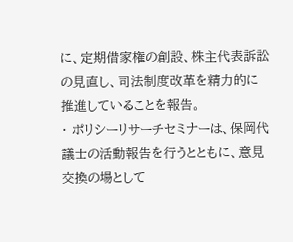に、定期借家権の創設、株主代表訴訟の見直し、司法制度改革を精力的に推進していることを報告。
・ ポリシーリサーチセミナーは、保岡代議士の活動報告を行うとともに、意見交換の場として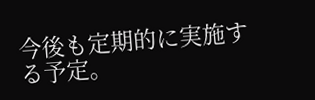今後も定期的に実施する予定。